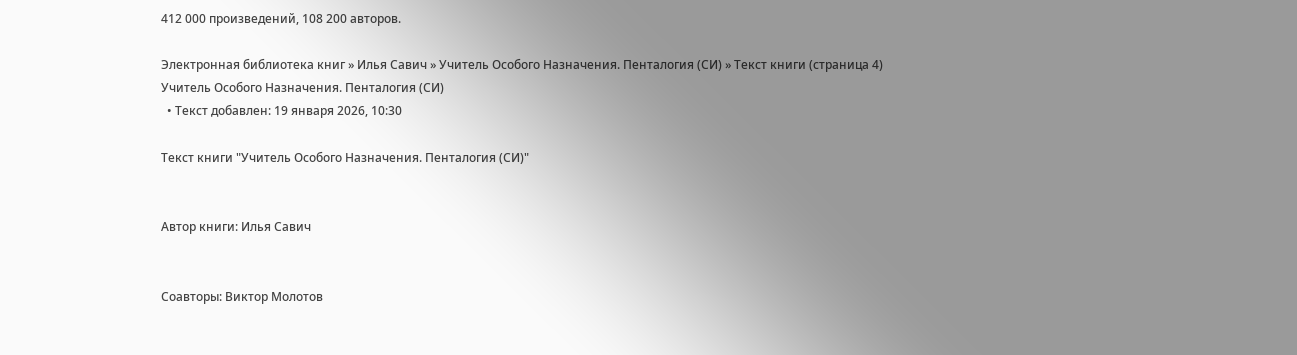412 000 произведений, 108 200 авторов.

Электронная библиотека книг » Илья Савич » Учитель Особого Назначения. Пенталогия (СИ) » Текст книги (страница 4)
Учитель Особого Назначения. Пенталогия (СИ)
  • Текст добавлен: 19 января 2026, 10:30

Текст книги "Учитель Особого Назначения. Пенталогия (СИ)"


Автор книги: Илья Савич


Соавторы: Виктор Молотов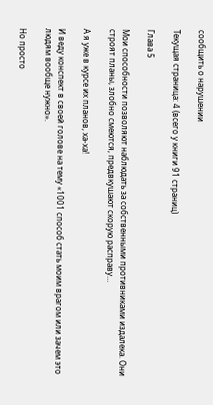сообщить о нарушении

Текущая страница: 4 (всего у книги 91 страниц)

Глава 5

Мои способности позволяют наблюдать за собственными противниками издалека. Они строят планы, злобно смеются, предвкушают скорую расправу…

А я уже в курсе их планов, ха-ха!

И веду конспект в своей голове на тему «1001 способ стать моим врагом или зачем это людям вообще нужно».

Но просто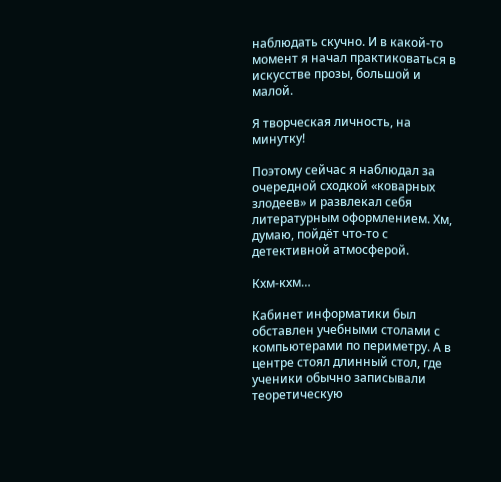наблюдать скучно. И в какой-то момент я начал практиковаться в искусстве прозы, большой и малой.

Я творческая личность, на минутку!

Поэтому сейчас я наблюдал за очередной сходкой «коварных злодеев» и развлекал себя литературным оформлением. Хм, думаю, пойдёт что-то с детективной атмосферой.

Кхм-кхм…

Кабинет информатики был обставлен учебными столами с компьютерами по периметру. А в центре стоял длинный стол, где ученики обычно записывали теоретическую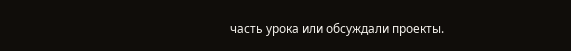часть урока или обсуждали проекты.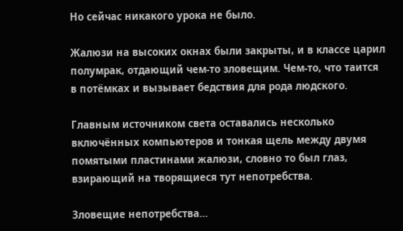Но сейчас никакого урока не было.

Жалюзи на высоких окнах были закрыты, и в классе царил полумрак, отдающий чем-то зловещим. Чем-то, что таится в потёмках и вызывает бедствия для рода людского.

Главным источником света оставались несколько включённых компьютеров и тонкая щель между двумя помятыми пластинами жалюзи, словно то был глаз, взирающий на творящиеся тут непотребства.

Зловещие непотребства…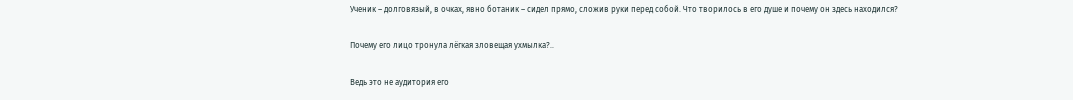Ученик – долговязый, в очках, явно ботаник – сидел прямо, сложив руки перед собой. Что творилось в его душе и почему он здесь находился?

Почему его лицо тронула лёгкая зловещая ухмылка?..

Ведь это не аудитория его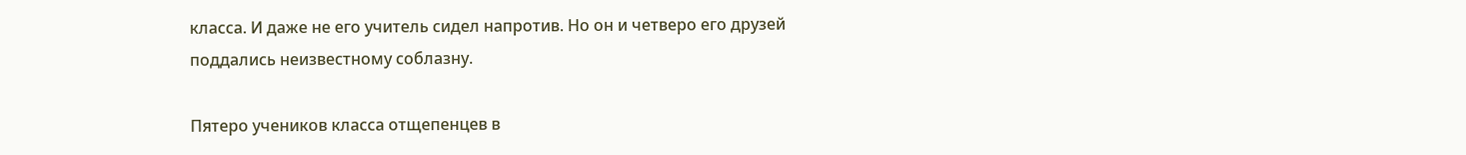класса. И даже не его учитель сидел напротив. Но он и четверо его друзей поддались неизвестному соблазну.

Пятеро учеников класса отщепенцев в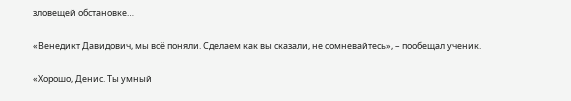зловещей обстановке…

«Венедикт Давидович, мы всё поняли. Сделаем как вы сказали, не сомневайтесь», – пообещал ученик.

«Хорошо, Денис. Ты умный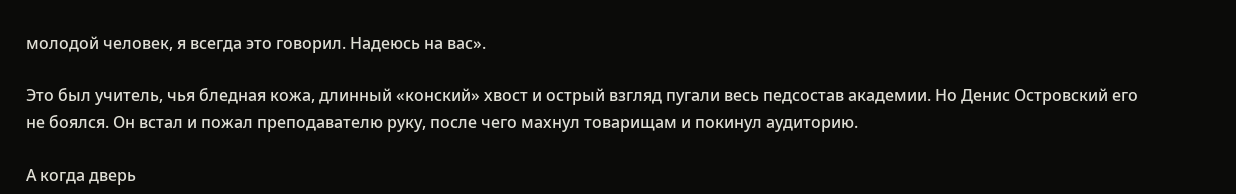молодой человек, я всегда это говорил. Надеюсь на вас».

Это был учитель, чья бледная кожа, длинный «конский» хвост и острый взгляд пугали весь педсостав академии. Но Денис Островский его не боялся. Он встал и пожал преподавателю руку, после чего махнул товарищам и покинул аудиторию.

А когда дверь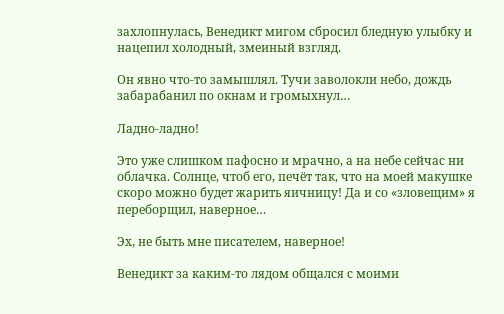захлопнулась, Венедикт мигом сбросил бледную улыбку и нацепил холодный, змеиный взгляд.

Он явно что-то замышлял. Тучи заволокли небо, дождь забарабанил по окнам и громыхнул…

Ладно-ладно!

Это уже слишком пафосно и мрачно, а на небе сейчас ни облачка. Солнце, чтоб его, печёт так, что на моей макушке скоро можно будет жарить яичницу! Да и со «зловещим» я переборщил, наверное…

Эх, не быть мне писателем, наверное!

Венедикт за каким-то лядом общался с моими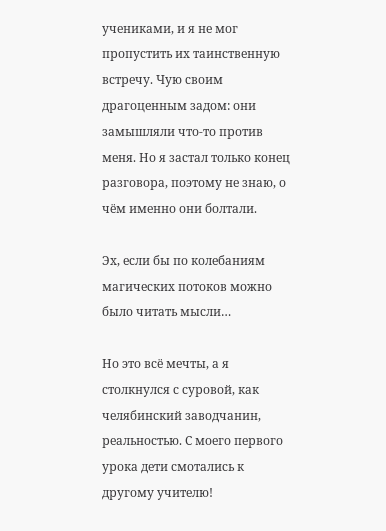учениками, и я не мог пропустить их таинственную встречу. Чую своим драгоценным задом: они замышляли что-то против меня. Но я застал только конец разговора, поэтому не знаю, о чём именно они болтали.

Эх, если бы по колебаниям магических потоков можно было читать мысли…

Но это всё мечты, а я столкнулся с суровой, как челябинский заводчанин, реальностью. С моего первого урока дети смотались к другому учителю!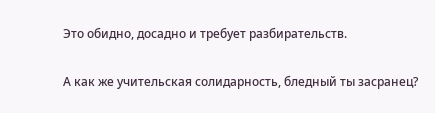Это обидно, досадно и требует разбирательств.

А как же учительская солидарность, бледный ты засранец?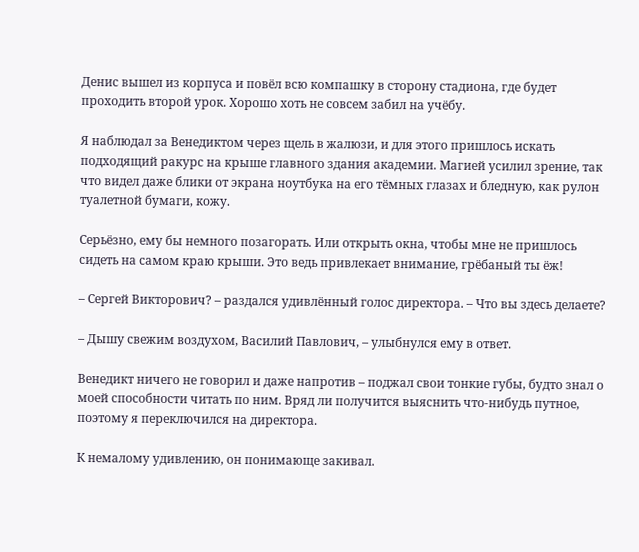Денис вышел из корпуса и повёл всю компашку в сторону стадиона, где будет проходить второй урок. Хорошо хоть не совсем забил на учёбу.

Я наблюдал за Венедиктом через щель в жалюзи, и для этого пришлось искать подходящий ракурс на крыше главного здания академии. Магией усилил зрение, так что видел даже блики от экрана ноутбука на его тёмных глазах и бледную, как рулон туалетной бумаги, кожу.

Серьёзно, ему бы немного позагорать. Или открыть окна, чтобы мне не пришлось сидеть на самом краю крыши. Это ведь привлекает внимание, грёбаный ты ёж!

– Сергей Викторович? – раздался удивлённый голос директора. – Что вы здесь делаете?

– Дышу свежим воздухом, Василий Павлович, – улыбнулся ему в ответ.

Венедикт ничего не говорил и даже напротив – поджал свои тонкие губы, будто знал о моей способности читать по ним. Вряд ли получится выяснить что-нибудь путное, поэтому я переключился на директора.

К немалому удивлению, он понимающе закивал.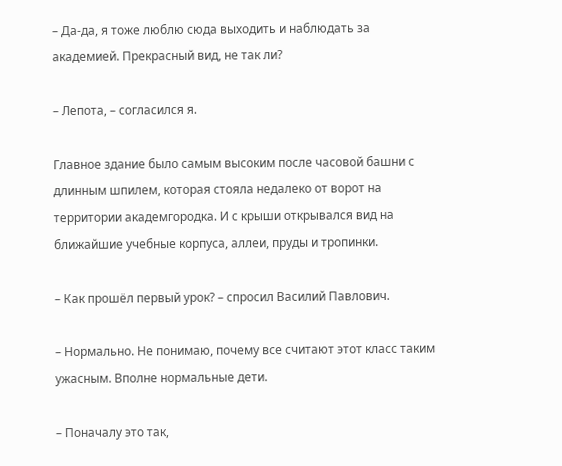– Да-да, я тоже люблю сюда выходить и наблюдать за академией. Прекрасный вид, не так ли?

– Лепота, – согласился я.

Главное здание было самым высоким после часовой башни с длинным шпилем, которая стояла недалеко от ворот на территории академгородка. И с крыши открывался вид на ближайшие учебные корпуса, аллеи, пруды и тропинки.

– Как прошёл первый урок? – спросил Василий Павлович.

– Нормально. Не понимаю, почему все считают этот класс таким ужасным. Вполне нормальные дети.

– Поначалу это так,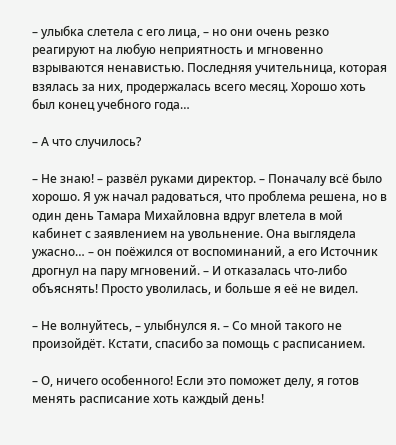– улыбка слетела с его лица, – но они очень резко реагируют на любую неприятность и мгновенно взрываются ненавистью. Последняя учительница, которая взялась за них, продержалась всего месяц. Хорошо хоть был конец учебного года…

– А что случилось?

– Не знаю! – развёл руками директор. – Поначалу всё было хорошо. Я уж начал радоваться, что проблема решена, но в один день Тамара Михайловна вдруг влетела в мой кабинет с заявлением на увольнение. Она выглядела ужасно… – он поёжился от воспоминаний, а его Источник дрогнул на пару мгновений. – И отказалась что-либо объяснять! Просто уволилась, и больше я её не видел.

– Не волнуйтесь, – улыбнулся я. – Со мной такого не произойдёт. Кстати, спасибо за помощь с расписанием.

– О, ничего особенного! Если это поможет делу, я готов менять расписание хоть каждый день!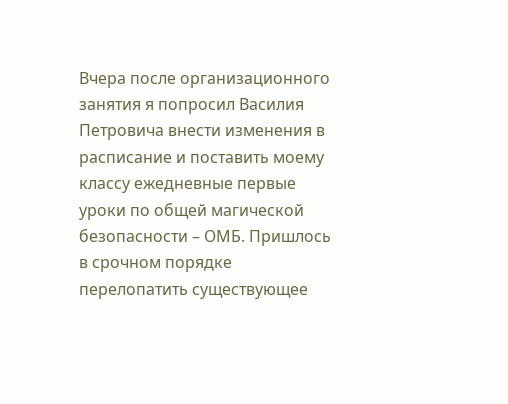Вчера после организационного занятия я попросил Василия Петровича внести изменения в расписание и поставить моему классу ежедневные первые уроки по общей магической безопасности – ОМБ. Пришлось в срочном порядке перелопатить существующее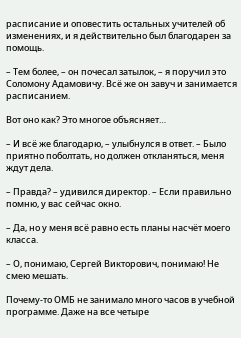расписание и оповестить остальных учителей об изменениях, и я действительно был благодарен за помощь.

– Тем более, – он почесал затылок, – я поручил это Соломону Адамовичу. Всё же он завуч и занимается расписанием.

Вот оно как? Это многое объясняет…

– И всё же благодарю, – улыбнулся в ответ. – Было приятно поболтать, но должен откланяться, меня ждут дела.

– Правда? – удивился директор. – Если правильно помню, у вас сейчас окно.

– Да, но у меня всё равно есть планы насчёт моего класса.

– О, понимаю, Сергей Викторович, понимаю! Не смею мешать.

Почему-то ОМБ не занимало много часов в учебной программе. Даже на все четыре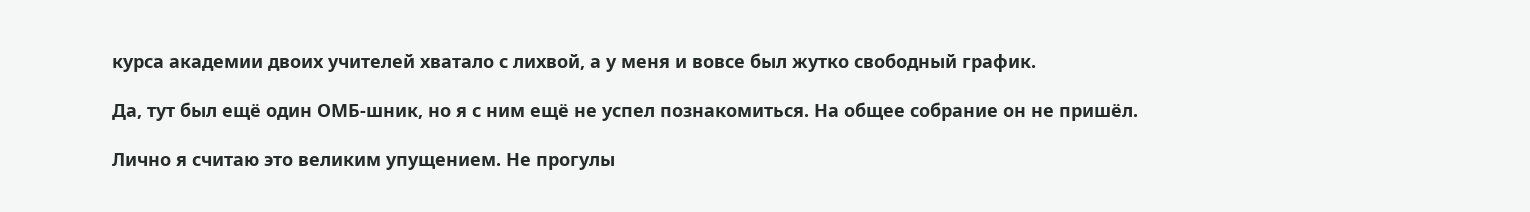курса академии двоих учителей хватало с лихвой, а у меня и вовсе был жутко свободный график.

Да, тут был ещё один ОМБ-шник, но я с ним ещё не успел познакомиться. На общее собрание он не пришёл.

Лично я считаю это великим упущением. Не прогулы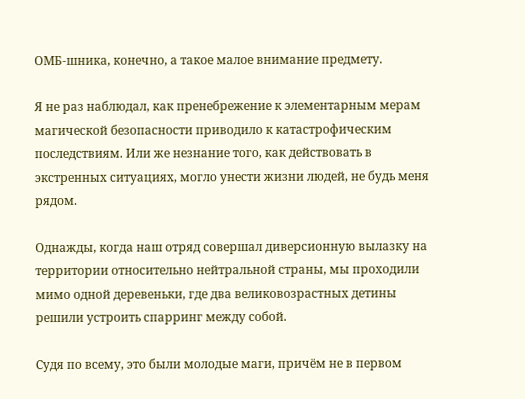ОМБ-шника, конечно, а такое малое внимание предмету.

Я не раз наблюдал, как пренебрежение к элементарным мерам магической безопасности приводило к катастрофическим последствиям. Или же незнание того, как действовать в экстренных ситуациях, могло унести жизни людей, не будь меня рядом.

Однажды, когда наш отряд совершал диверсионную вылазку на территории относительно нейтральной страны, мы проходили мимо одной деревеньки, где два великовозрастных детины решили устроить спарринг между собой.

Судя по всему, это были молодые маги, причём не в первом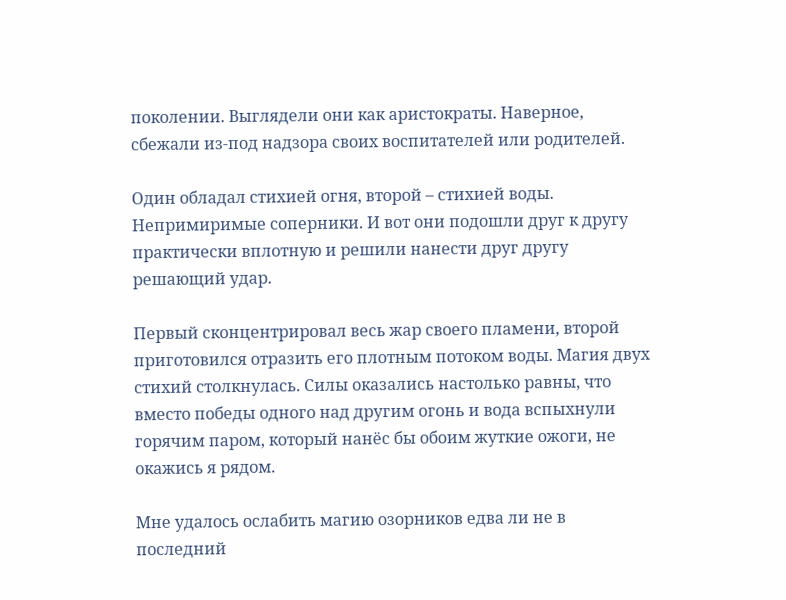поколении. Выглядели они как аристократы. Наверное, сбежали из-под надзора своих воспитателей или родителей.

Один обладал стихией огня, второй – стихией воды. Непримиримые соперники. И вот они подошли друг к другу практически вплотную и решили нанести друг другу решающий удар.

Первый сконцентрировал весь жар своего пламени, второй приготовился отразить его плотным потоком воды. Магия двух стихий столкнулась. Силы оказались настолько равны, что вместо победы одного над другим огонь и вода вспыхнули горячим паром, который нанёс бы обоим жуткие ожоги, не окажись я рядом.

Мне удалось ослабить магию озорников едва ли не в последний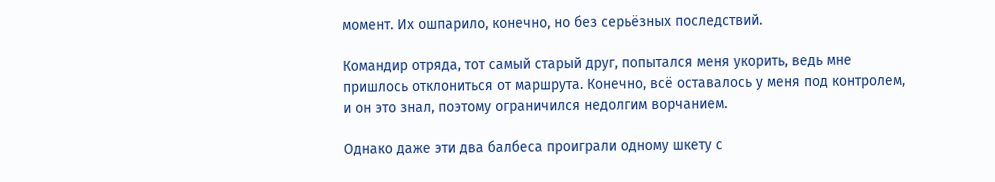момент. Их ошпарило, конечно, но без серьёзных последствий.

Командир отряда, тот самый старый друг, попытался меня укорить, ведь мне пришлось отклониться от маршрута. Конечно, всё оставалось у меня под контролем, и он это знал, поэтому ограничился недолгим ворчанием.

Однако даже эти два балбеса проиграли одному шкету с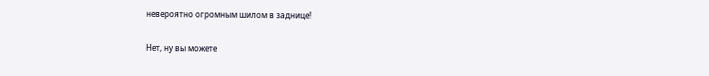невероятно огромным шилом в заднице!

Нет, ну вы можете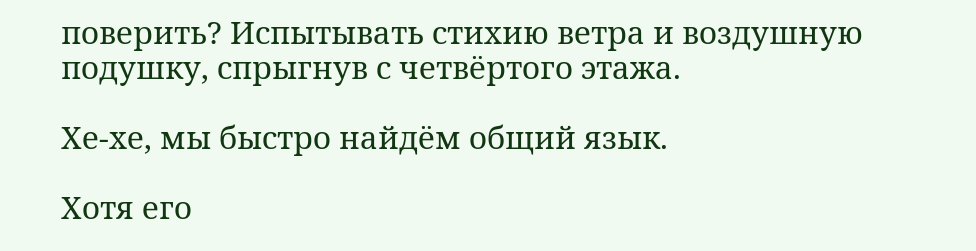поверить? Испытывать стихию ветра и воздушную подушку, спрыгнув с четвёртого этажа.

Хе-хе, мы быстро найдём общий язык.

Хотя его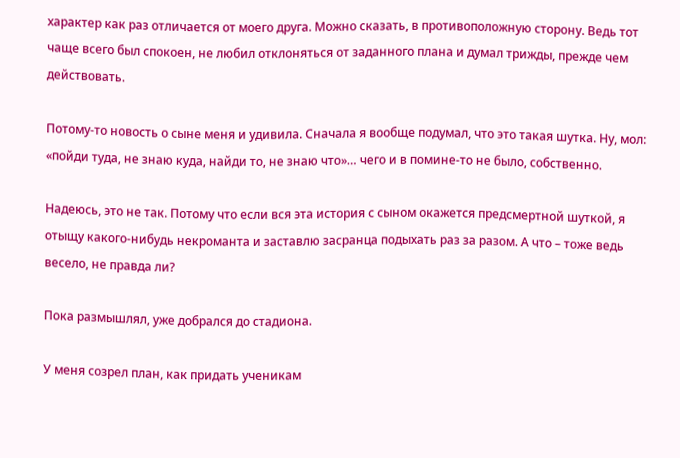характер как раз отличается от моего друга. Можно сказать, в противоположную сторону. Ведь тот чаще всего был спокоен, не любил отклоняться от заданного плана и думал трижды, прежде чем действовать.

Потому-то новость о сыне меня и удивила. Сначала я вообще подумал, что это такая шутка. Ну, мол: «пойди туда, не знаю куда, найди то, не знаю что»… чего и в помине-то не было, собственно.

Надеюсь, это не так. Потому что если вся эта история с сыном окажется предсмертной шуткой, я отыщу какого-нибудь некроманта и заставлю засранца подыхать раз за разом. А что – тоже ведь весело, не правда ли?

Пока размышлял, уже добрался до стадиона.

У меня созрел план, как придать ученикам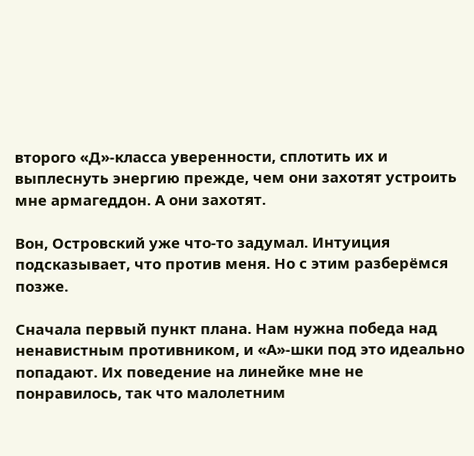второго «Д»-класса уверенности, сплотить их и выплеснуть энергию прежде, чем они захотят устроить мне армагеддон. А они захотят.

Вон, Островский уже что-то задумал. Интуиция подсказывает, что против меня. Но с этим разберёмся позже.

Сначала первый пункт плана. Нам нужна победа над ненавистным противником, и «А»-шки под это идеально попадают. Их поведение на линейке мне не понравилось, так что малолетним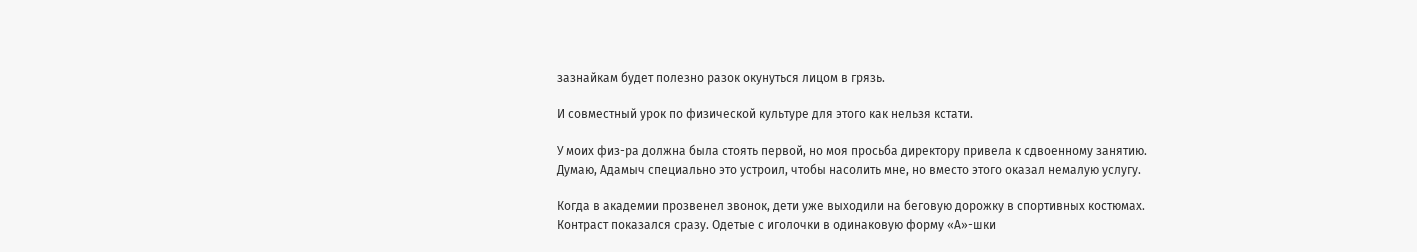зазнайкам будет полезно разок окунуться лицом в грязь.

И совместный урок по физической культуре для этого как нельзя кстати.

У моих физ-ра должна была стоять первой, но моя просьба директору привела к сдвоенному занятию. Думаю, Адамыч специально это устроил, чтобы насолить мне, но вместо этого оказал немалую услугу.

Когда в академии прозвенел звонок, дети уже выходили на беговую дорожку в спортивных костюмах. Контраст показался сразу. Одетые с иголочки в одинаковую форму «А»-шки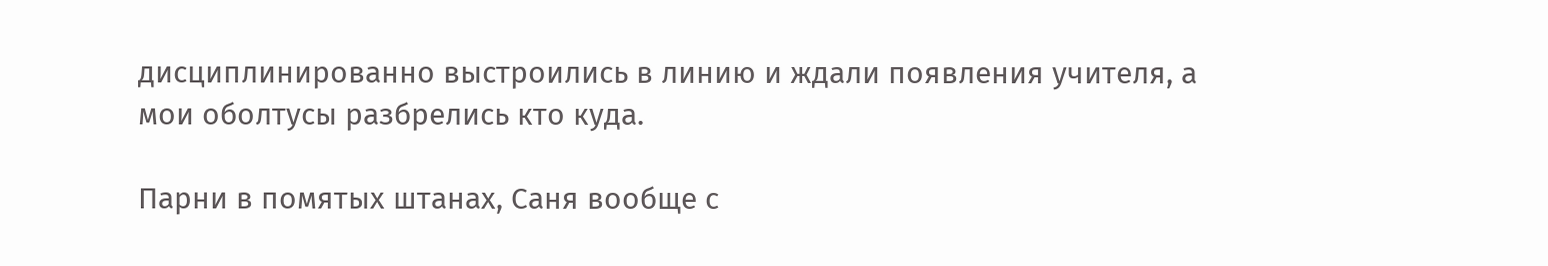дисциплинированно выстроились в линию и ждали появления учителя, а мои оболтусы разбрелись кто куда.

Парни в помятых штанах, Саня вообще с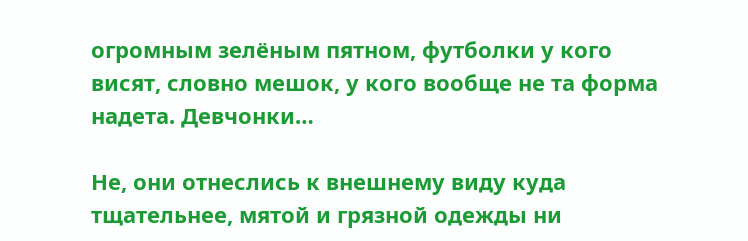огромным зелёным пятном, футболки у кого висят, словно мешок, у кого вообще не та форма надета. Девчонки…

Не, они отнеслись к внешнему виду куда тщательнее, мятой и грязной одежды ни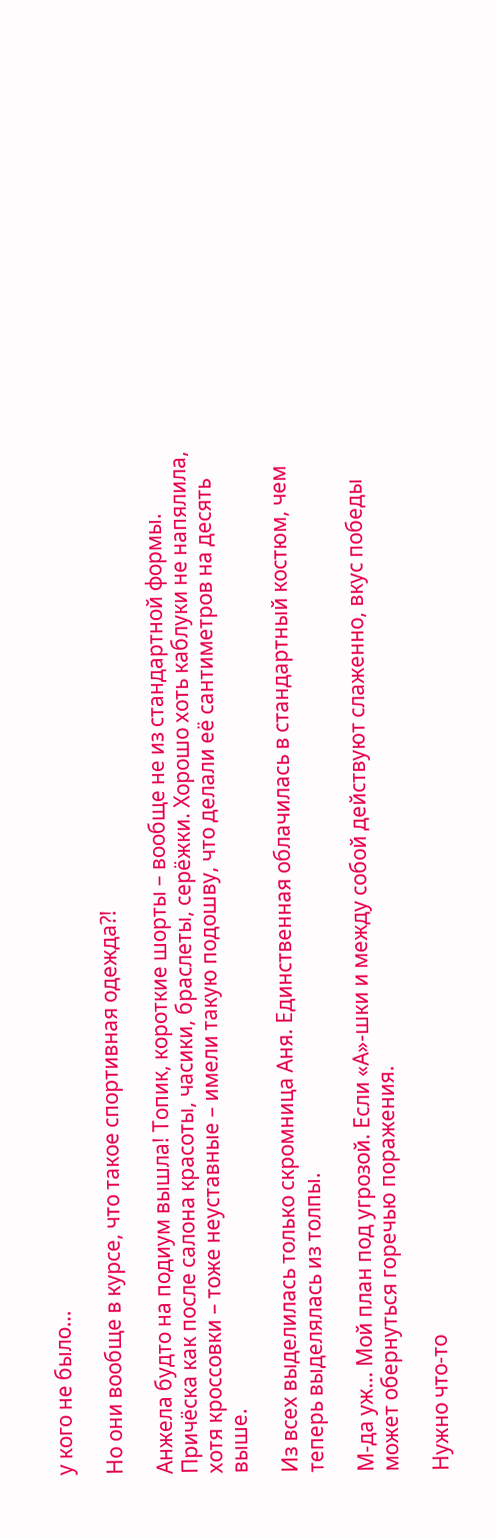у кого не было…

Но они вообще в курсе, что такое спортивная одежда⁈

Анжела будто на подиум вышла! Топик, короткие шорты – вообще не из стандартной формы. Причёска как после салона красоты, часики, браслеты, серёжки. Хорошо хоть каблуки не напялила, хотя кроссовки – тоже неуставные – имели такую подошву, что делали её сантиметров на десять выше.

Из всех выделилась только скромница Аня. Единственная облачилась в стандартный костюм, чем теперь выделялась из толпы.

М-да уж… Мой план под угрозой. Если «А»-шки и между собой действуют слаженно, вкус победы может обернуться горечью поражения.

Нужно что-то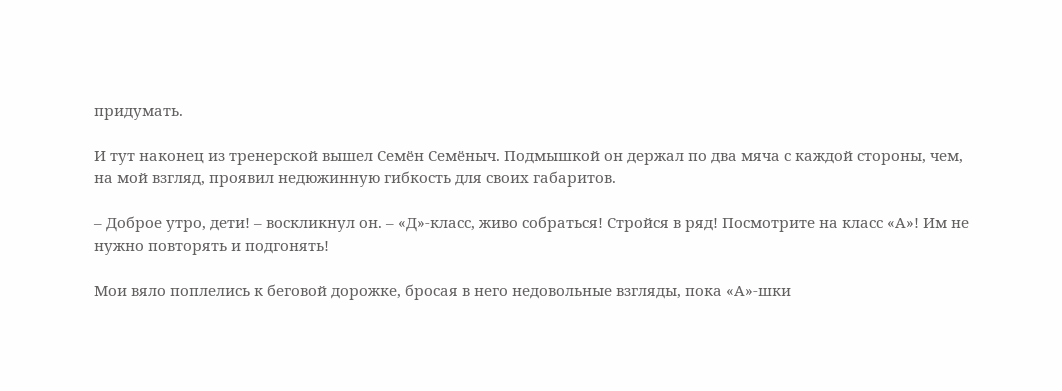придумать.

И тут наконец из тренерской вышел Семён Семёныч. Подмышкой он держал по два мяча с каждой стороны, чем, на мой взгляд, проявил недюжинную гибкость для своих габаритов.

– Доброе утро, дети! – воскликнул он. – «Д»-класс, живо собраться! Стройся в ряд! Посмотрите на класс «А»! Им не нужно повторять и подгонять!

Мои вяло поплелись к беговой дорожке, бросая в него недовольные взгляды, пока «А»-шки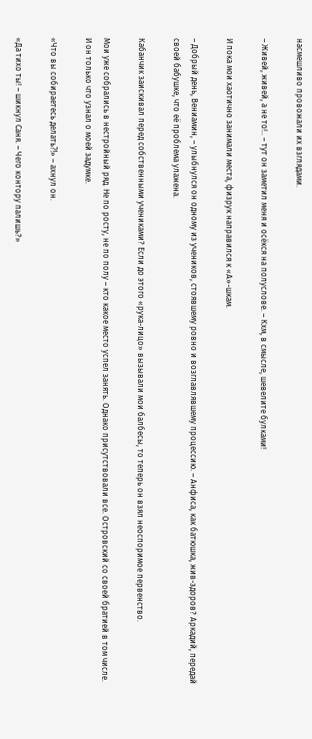насмешливо провожали их взглядами.

– Живей, живей, а не то!.. – тут он заметил меня и осёкся на полуслове. – Кхм, в смысле, шевелите булками!

И пока мои хаотично занимали места, физрук направился к «А»-шкам.

– Добрый день, Вениамин, – улыбнулся он одному из учеников, стоявшему ровно и возглавлявшему процессию. – Анфиса, как батюшка, жив-здоров? Аркадий, передай своей бабушке, что её проблема улажена.

Кабанчик заискивал перед собственными учениками? Если до этого «рука-лицо» вызывали мои балбесы, то теперь он взял неоспоримое первенство.

Мои уже собрались в нестройный ряд. Не по росту, не по полу – кто какое место успел занять. Однако присутствовали все. Островский со своей братией в том числе. И он только что узнал о моей задумке.

«Что вы собираетесь делать⁈» – ахнул он.

«Да тихо ты! – шикнул Саня. – Чего контору палишь?»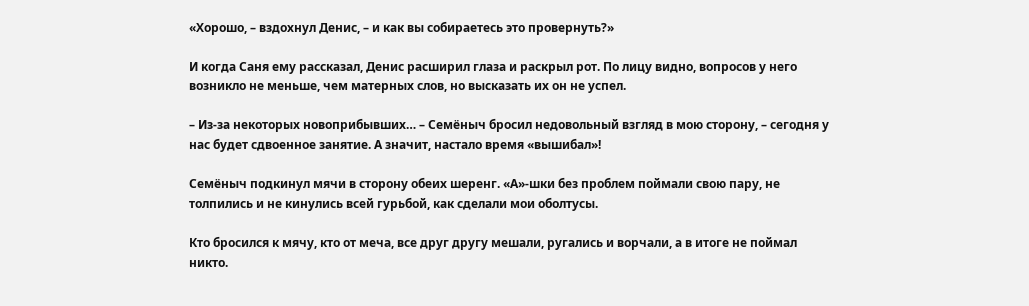«Хорошо, – вздохнул Денис, – и как вы собираетесь это провернуть?»

И когда Саня ему рассказал, Денис расширил глаза и раскрыл рот. По лицу видно, вопросов у него возникло не меньше, чем матерных слов, но высказать их он не успел.

– Из-за некоторых новоприбывших… – Семёныч бросил недовольный взгляд в мою сторону, – сегодня у нас будет сдвоенное занятие. А значит, настало время «вышибал»!

Семёныч подкинул мячи в сторону обеих шеренг. «А»-шки без проблем поймали свою пару, не толпились и не кинулись всей гурьбой, как сделали мои оболтусы.

Кто бросился к мячу, кто от меча, все друг другу мешали, ругались и ворчали, а в итоге не поймал никто.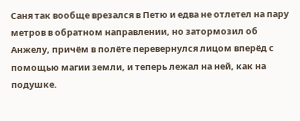Саня так вообще врезался в Петю и едва не отлетел на пару метров в обратном направлении, но затормозил об Анжелу, причём в полёте перевернулся лицом вперёд с помощью магии земли, и теперь лежал на ней, как на подушке.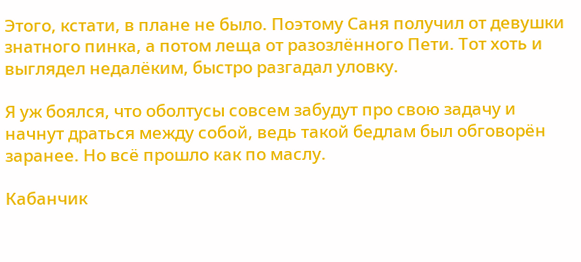Этого, кстати, в плане не было. Поэтому Саня получил от девушки знатного пинка, а потом леща от разозлённого Пети. Тот хоть и выглядел недалёким, быстро разгадал уловку.

Я уж боялся, что оболтусы совсем забудут про свою задачу и начнут драться между собой, ведь такой бедлам был обговорён заранее. Но всё прошло как по маслу.

Кабанчик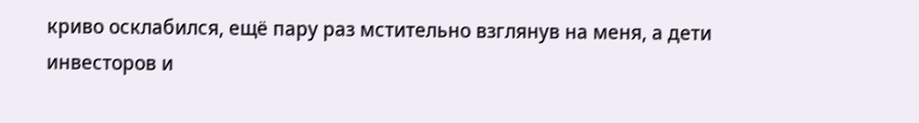криво осклабился, ещё пару раз мстительно взглянув на меня, а дети инвесторов и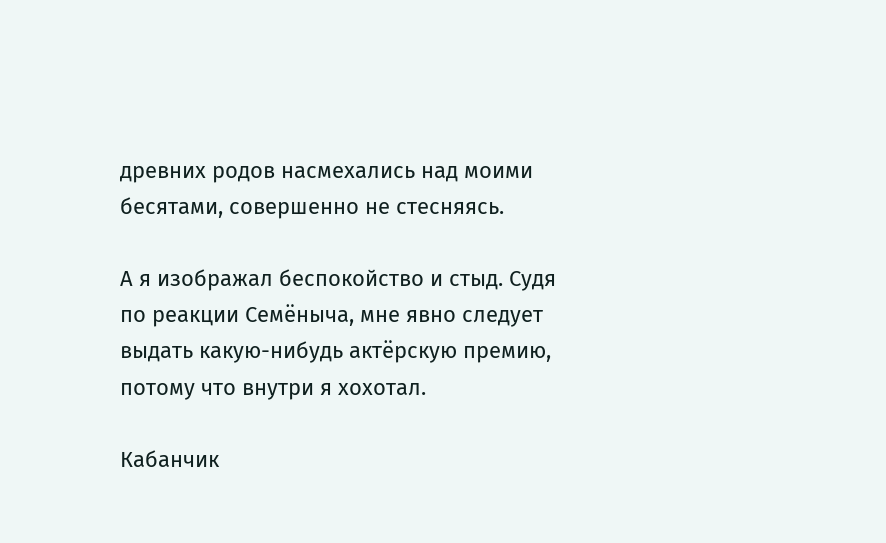древних родов насмехались над моими бесятами, совершенно не стесняясь.

А я изображал беспокойство и стыд. Судя по реакции Семёныча, мне явно следует выдать какую-нибудь актёрскую премию, потому что внутри я хохотал.

Кабанчик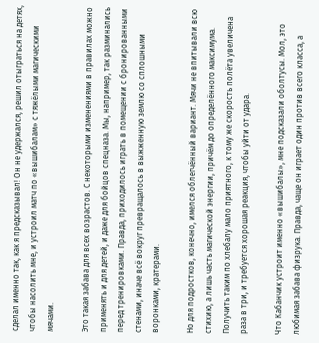сделал именно так, как я предсказывал! Он не удержался, решил отыграться на детях, чтобы насолить мне, и устроил матч по «вышибалам» с тяжёлыми магическими мячами.

Это такая забава для всех возрастов. С некоторыми изменениями в правилах можно применять и для детей, и даже для бойцов спецназа. Мы, например, так разминались перед тренировками. Правда, приходилось играть в помещении с бронированными стенами, иначе всё вокруг превращалось в выжженную землю со сплошными воронками, кратерами.

Но для подростков, конечно, имелся облегчённый вариант. Мячи не впитывали всю стихию, а лишь часть магической энергии, причём до определённого максимума. Получить таким по хлебалу мало приятного, к тому же скорость полёта увеличена раза в три, и требуется хорошая реакция, чтобы уйти от удара.

Что Кабанчик устроит именно «вышибалы», мне подсказали оболтусы. Мол, это любимая забава физрука. Правда, чаще он играет один против всего класса, а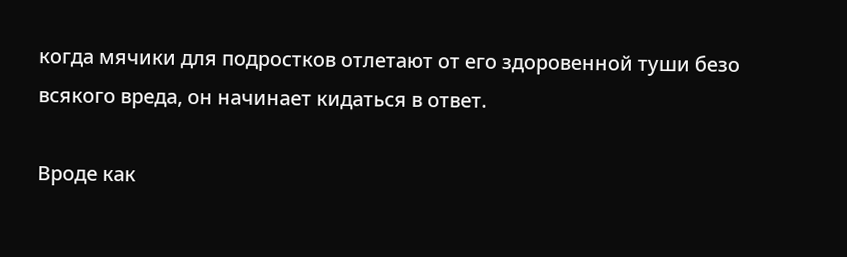когда мячики для подростков отлетают от его здоровенной туши безо всякого вреда, он начинает кидаться в ответ.

Вроде как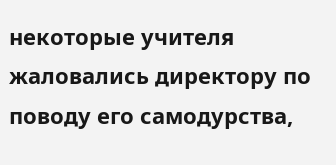некоторые учителя жаловались директору по поводу его самодурства,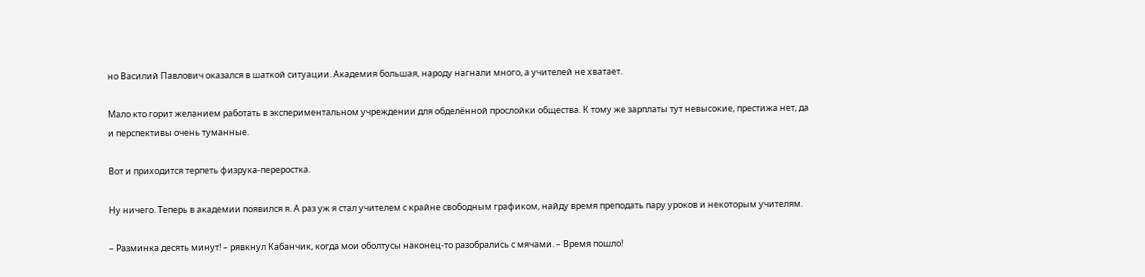но Василий Павлович оказался в шаткой ситуации. Академия большая, народу нагнали много, а учителей не хватает.

Мало кто горит желанием работать в экспериментальном учреждении для обделённой прослойки общества. К тому же зарплаты тут невысокие, престижа нет, да и перспективы очень туманные.

Вот и приходится терпеть физрука-переростка.

Ну ничего. Теперь в академии появился я. А раз уж я стал учителем с крайне свободным графиком, найду время преподать пару уроков и некоторым учителям.

– Разминка десять минут! – рявкнул Кабанчик, когда мои оболтусы наконец-то разобрались с мячами. – Время пошло!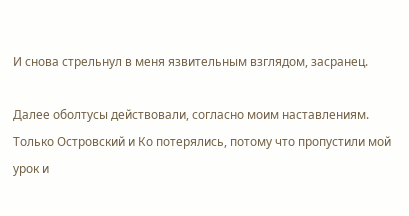И снова стрельнул в меня язвительным взглядом, засранец.

Далее оболтусы действовали, согласно моим наставлениям. Только Островский и Ко потерялись, потому что пропустили мой урок и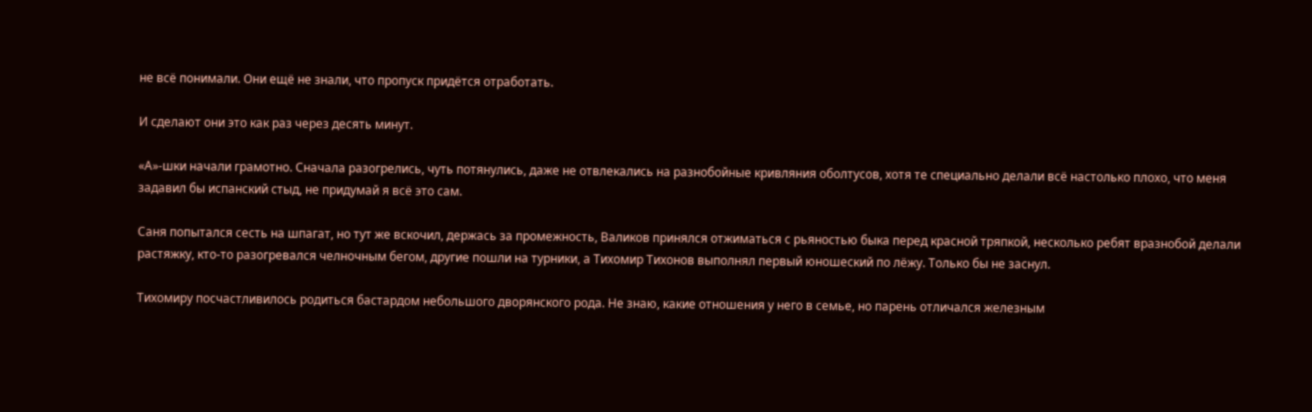не всё понимали. Они ещё не знали, что пропуск придётся отработать.

И сделают они это как раз через десять минут.

«А»-шки начали грамотно. Сначала разогрелись, чуть потянулись, даже не отвлекались на разнобойные кривляния оболтусов, хотя те специально делали всё настолько плохо, что меня задавил бы испанский стыд, не придумай я всё это сам.

Саня попытался сесть на шпагат, но тут же вскочил, держась за промежность, Валиков принялся отжиматься с рьяностью быка перед красной тряпкой, несколько ребят вразнобой делали растяжку, кто-то разогревался челночным бегом, другие пошли на турники, а Тихомир Тихонов выполнял первый юношеский по лёжу. Только бы не заснул.

Тихомиру посчастливилось родиться бастардом небольшого дворянского рода. Не знаю, какие отношения у него в семье, но парень отличался железным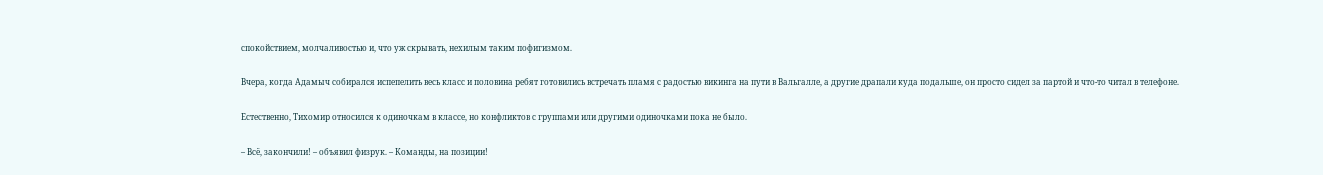спокойствием, молчаливостью и, что уж скрывать, нехилым таким пофигизмом.

Вчера, когда Адамыч собирался испепелить весь класс и половина ребят готовились встречать пламя с радостью викинга на пути в Вальгалле, а другие драпали куда подальше, он просто сидел за партой и что-то читал в телефоне.

Естественно, Тихомир относился к одиночкам в классе, но конфликтов с группами или другими одиночками пока не было.

– Всё, закончили! – объявил физрук. – Команды, на позиции!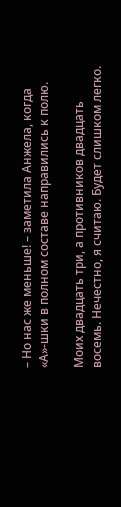– Но нас же меньше! – заметила Анжела, когда «А»-шки в полном составе направились к полю.

Моих двадцать три, а противников двадцать восемь. Нечестно, я считаю. Будет слишком легко.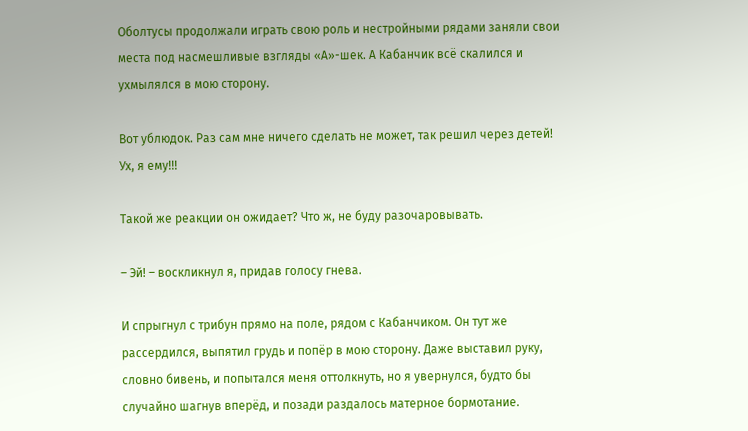Оболтусы продолжали играть свою роль и нестройными рядами заняли свои места под насмешливые взгляды «А»-шек. А Кабанчик всё скалился и ухмылялся в мою сторону.

Вот ублюдок. Раз сам мне ничего сделать не может, так решил через детей! Ух, я ему!!!

Такой же реакции он ожидает? Что ж, не буду разочаровывать.

– Эй! – воскликнул я, придав голосу гнева.

И спрыгнул с трибун прямо на поле, рядом с Кабанчиком. Он тут же рассердился, выпятил грудь и попёр в мою сторону. Даже выставил руку, словно бивень, и попытался меня оттолкнуть, но я увернулся, будто бы случайно шагнув вперёд, и позади раздалось матерное бормотание.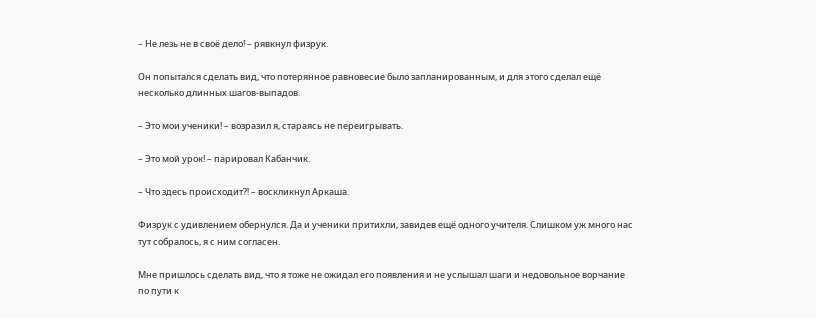– Не лезь не в своё дело! – рявкнул физрук.

Он попытался сделать вид, что потерянное равновесие было запланированным, и для этого сделал ещё несколько длинных шагов-выпадов.

– Это мои ученики! – возразил я, стараясь не переигрывать.

– Это мой урок! – парировал Кабанчик.

– Что здесь происходит⁈ – воскликнул Аркаша.

Физрук с удивлением обернулся. Да и ученики притихли, завидев ещё одного учителя. Слишком уж много нас тут собралось, я с ним согласен.

Мне пришлось сделать вид, что я тоже не ожидал его появления и не услышал шаги и недовольное ворчание по пути к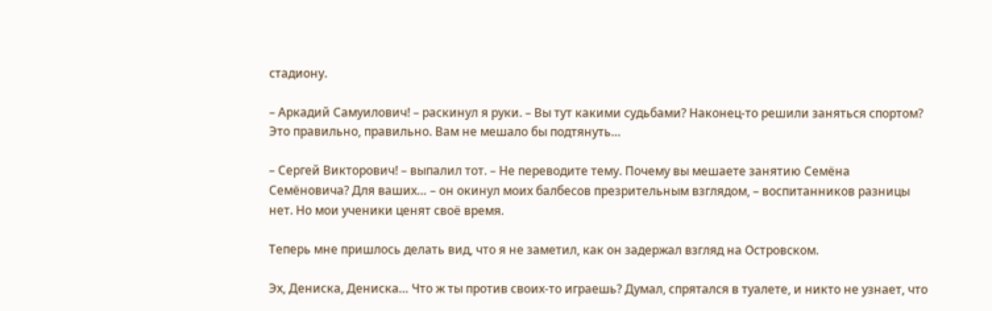стадиону.

– Аркадий Самуилович! – раскинул я руки. – Вы тут какими судьбами? Наконец-то решили заняться спортом? Это правильно, правильно. Вам не мешало бы подтянуть…

– Сергей Викторович! – выпалил тот. – Не переводите тему. Почему вы мешаете занятию Семёна Семёновича? Для ваших… – он окинул моих балбесов презрительным взглядом, – воспитанников разницы нет. Но мои ученики ценят своё время.

Теперь мне пришлось делать вид, что я не заметил, как он задержал взгляд на Островском.

Эх, Дениска, Дениска… Что ж ты против своих-то играешь? Думал, спрятался в туалете, и никто не узнает, что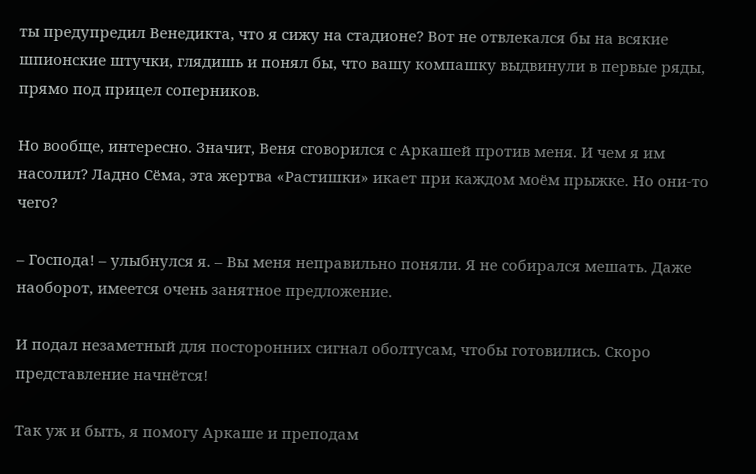ты предупредил Венедикта, что я сижу на стадионе? Вот не отвлекался бы на всякие шпионские штучки, глядишь и понял бы, что вашу компашку выдвинули в первые ряды, прямо под прицел соперников.

Но вообще, интересно. Значит, Веня сговорился с Аркашей против меня. И чем я им насолил? Ладно Сёма, эта жертва «Растишки» икает при каждом моём прыжке. Но они-то чего?

– Господа! – улыбнулся я. – Вы меня неправильно поняли. Я не собирался мешать. Даже наоборот, имеется очень занятное предложение.

И подал незаметный для посторонних сигнал оболтусам, чтобы готовились. Скоро представление начнётся!

Так уж и быть, я помогу Аркаше и преподам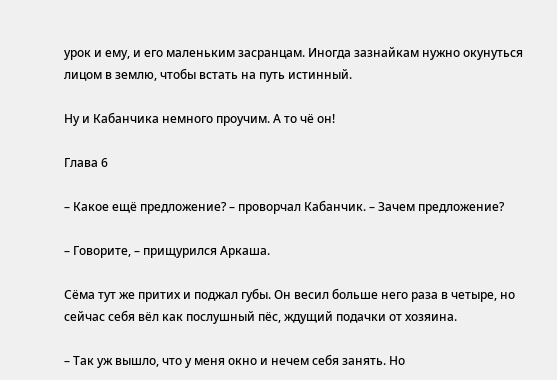урок и ему, и его маленьким засранцам. Иногда зазнайкам нужно окунуться лицом в землю, чтобы встать на путь истинный.

Ну и Кабанчика немного проучим. А то чё он!

Глава 6

– Какое ещё предложение? – проворчал Кабанчик. – Зачем предложение?

– Говорите, – прищурился Аркаша.

Сёма тут же притих и поджал губы. Он весил больше него раза в четыре, но сейчас себя вёл как послушный пёс, ждущий подачки от хозяина.

– Так уж вышло, что у меня окно и нечем себя занять. Но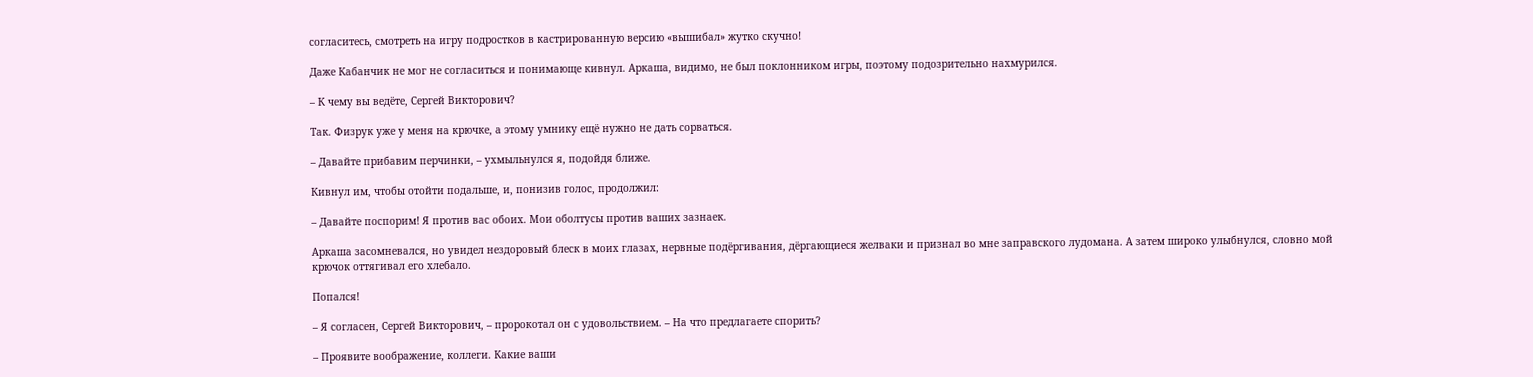согласитесь, смотреть на игру подростков в кастрированную версию «вышибал» жутко скучно!

Даже Кабанчик не мог не согласиться и понимающе кивнул. Аркаша, видимо, не был поклонником игры, поэтому подозрительно нахмурился.

– К чему вы ведёте, Сергей Викторович?

Так. Физрук уже у меня на крючке, а этому умнику ещё нужно не дать сорваться.

– Давайте прибавим перчинки, – ухмыльнулся я, подойдя ближе.

Кивнул им, чтобы отойти подальше, и, понизив голос, продолжил:

– Давайте поспорим! Я против вас обоих. Мои оболтусы против ваших зазнаек.

Аркаша засомневался, но увидел нездоровый блеск в моих глазах, нервные подёргивания, дёргающиеся желваки и признал во мне заправского лудомана. А затем широко улыбнулся, словно мой крючок оттягивал его хлебало.

Попался!

– Я согласен, Сергей Викторович, – пророкотал он с удовольствием. – На что предлагаете спорить?

– Проявите воображение, коллеги. Какие ваши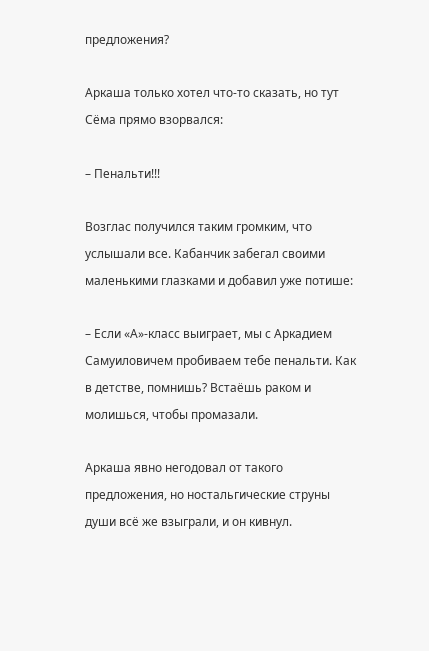предложения?

Аркаша только хотел что-то сказать, но тут Сёма прямо взорвался:

– Пенальти!!!

Возглас получился таким громким, что услышали все. Кабанчик забегал своими маленькими глазками и добавил уже потише:

– Если «А»-класс выиграет, мы с Аркадием Самуиловичем пробиваем тебе пенальти. Как в детстве, помнишь? Встаёшь раком и молишься, чтобы промазали.

Аркаша явно негодовал от такого предложения, но ностальгические струны души всё же взыграли, и он кивнул.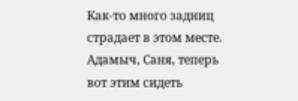Как-то много задниц страдает в этом месте. Адамыч, Саня, теперь вот этим сидеть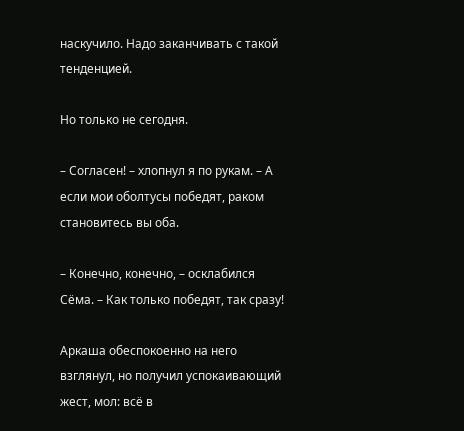наскучило. Надо заканчивать с такой тенденцией.

Но только не сегодня.

– Согласен! – хлопнул я по рукам. – А если мои оболтусы победят, раком становитесь вы оба.

– Конечно, конечно, – осклабился Сёма. – Как только победят, так сразу!

Аркаша обеспокоенно на него взглянул, но получил успокаивающий жест, мол: всё в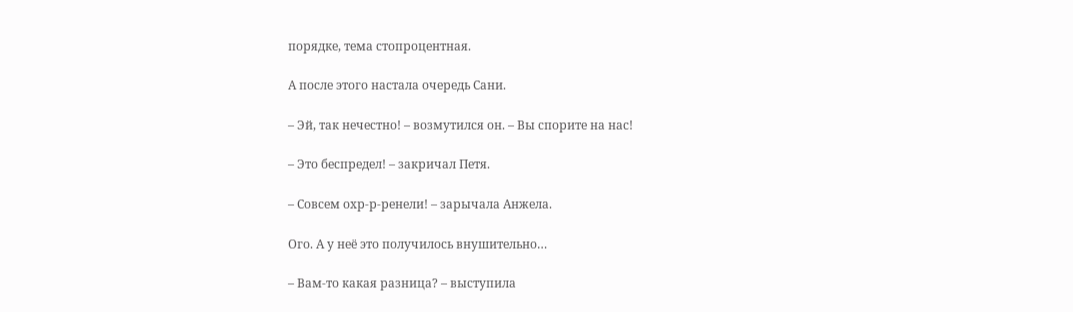порядке, тема стопроцентная.

А после этого настала очередь Сани.

– Эй, так нечестно! – возмутился он. – Вы спорите на нас!

– Это беспредел! – закричал Петя.

– Совсем охр-р-ренели! – зарычала Анжела.

Ого. А у неё это получилось внушительно…

– Вам-то какая разница? – выступила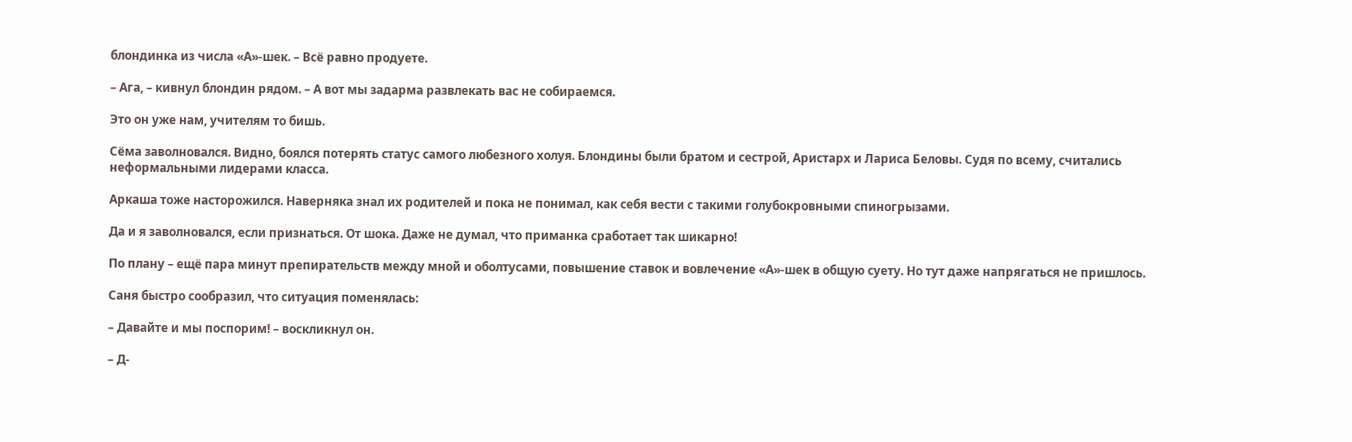блондинка из числа «А»-шек. – Всё равно продуете.

– Ага, – кивнул блондин рядом. – А вот мы задарма развлекать вас не собираемся.

Это он уже нам, учителям то бишь.

Сёма заволновался. Видно, боялся потерять статус самого любезного холуя. Блондины были братом и сестрой, Аристарх и Лариса Беловы. Судя по всему, считались неформальными лидерами класса.

Аркаша тоже насторожился. Наверняка знал их родителей и пока не понимал, как себя вести с такими голубокровными спиногрызами.

Да и я заволновался, если признаться. От шока. Даже не думал, что приманка сработает так шикарно!

По плану – ещё пара минут препирательств между мной и оболтусами, повышение ставок и вовлечение «А»-шек в общую суету. Но тут даже напрягаться не пришлось.

Саня быстро сообразил, что ситуация поменялась:

– Давайте и мы поспорим! – воскликнул он.

– Д-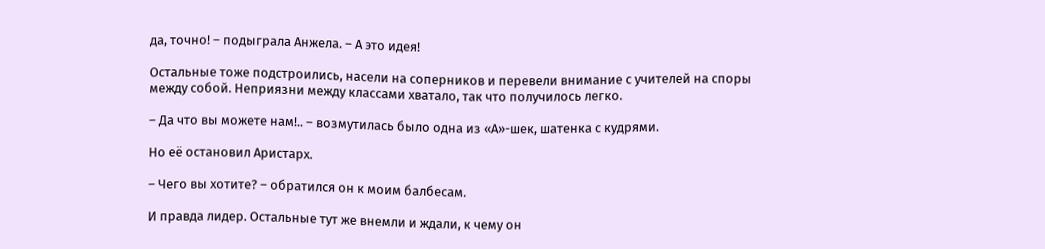да, точно! – подыграла Анжела. – А это идея!

Остальные тоже подстроились, насели на соперников и перевели внимание с учителей на споры между собой. Неприязни между классами хватало, так что получилось легко.

– Да что вы можете нам!.. – возмутилась было одна из «А»-шек, шатенка с кудрями.

Но её остановил Аристарх.

– Чего вы хотите? – обратился он к моим балбесам.

И правда лидер. Остальные тут же внемли и ждали, к чему он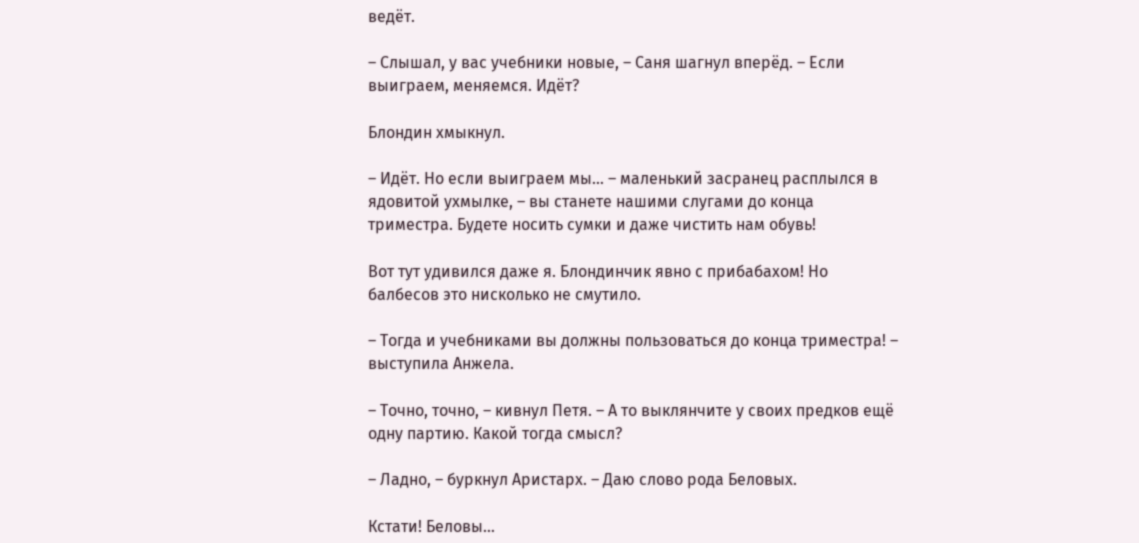ведёт.

– Слышал, у вас учебники новые, – Саня шагнул вперёд. – Если выиграем, меняемся. Идёт?

Блондин хмыкнул.

– Идёт. Но если выиграем мы… – маленький засранец расплылся в ядовитой ухмылке, – вы станете нашими слугами до конца триместра. Будете носить сумки и даже чистить нам обувь!

Вот тут удивился даже я. Блондинчик явно с прибабахом! Но балбесов это нисколько не смутило.

– Тогда и учебниками вы должны пользоваться до конца триместра! – выступила Анжела.

– Точно, точно, – кивнул Петя. – А то выклянчите у своих предков ещё одну партию. Какой тогда смысл?

– Ладно, – буркнул Аристарх. – Даю слово рода Беловых.

Кстати! Беловы…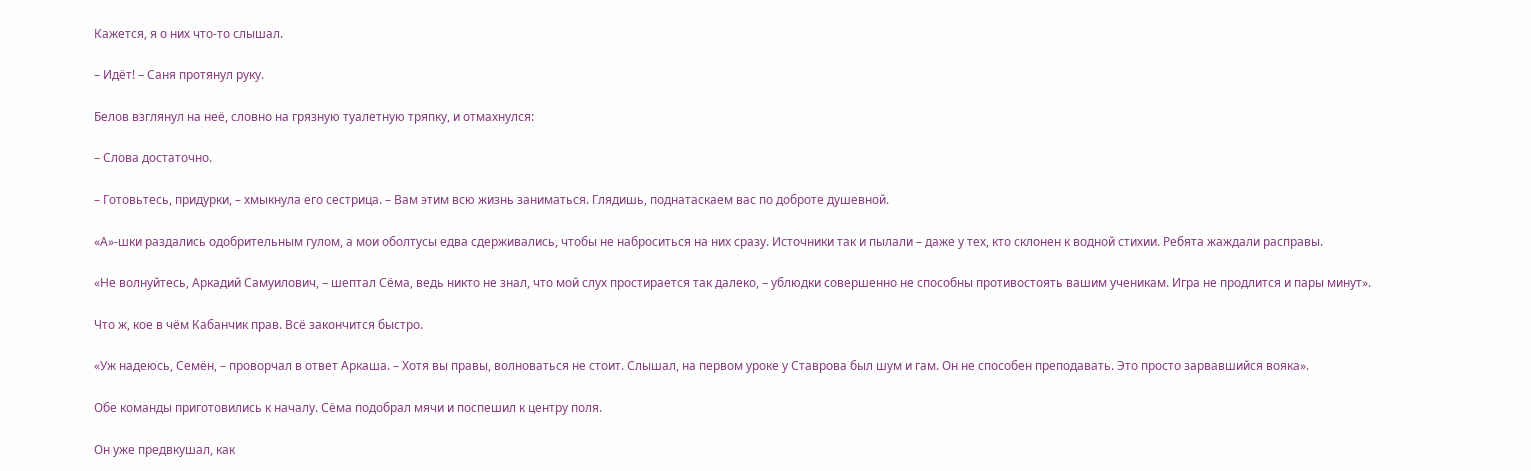Кажется, я о них что-то слышал.

– Идёт! – Саня протянул руку.

Белов взглянул на неё, словно на грязную туалетную тряпку, и отмахнулся:

– Слова достаточно.

– Готовьтесь, придурки, – хмыкнула его сестрица. – Вам этим всю жизнь заниматься. Глядишь, поднатаскаем вас по доброте душевной.

«А»-шки раздались одобрительным гулом, а мои оболтусы едва сдерживались, чтобы не наброситься на них сразу. Источники так и пылали – даже у тех, кто склонен к водной стихии. Ребята жаждали расправы.

«Не волнуйтесь, Аркадий Самуилович, – шептал Сёма, ведь никто не знал, что мой слух простирается так далеко, – ублюдки совершенно не способны противостоять вашим ученикам. Игра не продлится и пары минут».

Что ж, кое в чём Кабанчик прав. Всё закончится быстро.

«Уж надеюсь, Семён, – проворчал в ответ Аркаша. – Хотя вы правы, волноваться не стоит. Слышал, на первом уроке у Ставрова был шум и гам. Он не способен преподавать. Это просто зарвавшийся вояка».

Обе команды приготовились к началу. Сёма подобрал мячи и поспешил к центру поля.

Он уже предвкушал, как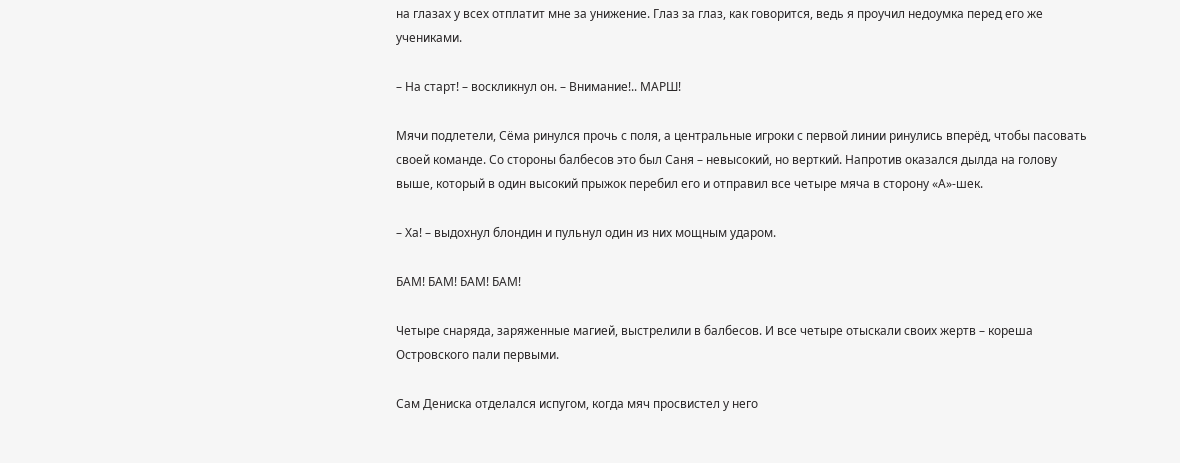на глазах у всех отплатит мне за унижение. Глаз за глаз, как говорится, ведь я проучил недоумка перед его же учениками.

– На старт! – воскликнул он. – Внимание!.. МАРШ!

Мячи подлетели, Сёма ринулся прочь с поля, а центральные игроки с первой линии ринулись вперёд, чтобы пасовать своей команде. Со стороны балбесов это был Саня – невысокий, но верткий. Напротив оказался дылда на голову выше, который в один высокий прыжок перебил его и отправил все четыре мяча в сторону «А»-шек.

– Ха! – выдохнул блондин и пульнул один из них мощным ударом.

БАМ! БАМ! БАМ! БАМ!

Четыре снаряда, заряженные магией, выстрелили в балбесов. И все четыре отыскали своих жертв – кореша Островского пали первыми.

Сам Дениска отделался испугом, когда мяч просвистел у него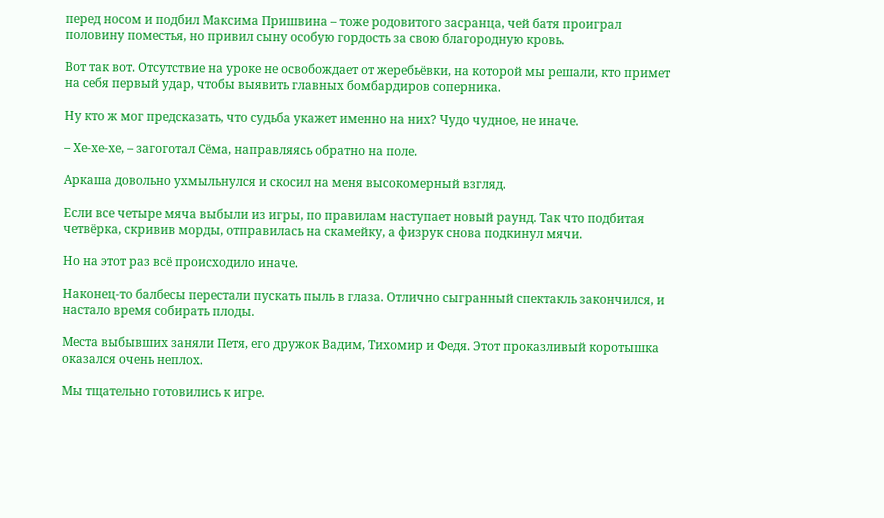перед носом и подбил Максима Пришвина – тоже родовитого засранца, чей батя проиграл половину поместья, но привил сыну особую гордость за свою благородную кровь.

Вот так вот. Отсутствие на уроке не освобождает от жеребьёвки, на которой мы решали, кто примет на себя первый удар, чтобы выявить главных бомбардиров соперника.

Ну кто ж мог предсказать, что судьба укажет именно на них? Чудо чудное, не иначе.

– Хе-хе-хе, – загоготал Сёма, направляясь обратно на поле.

Аркаша довольно ухмыльнулся и скосил на меня высокомерный взгляд.

Если все четыре мяча выбыли из игры, по правилам наступает новый раунд. Так что подбитая четвёрка, скривив морды, отправилась на скамейку, а физрук снова подкинул мячи.

Но на этот раз всё происходило иначе.

Наконец-то балбесы перестали пускать пыль в глаза. Отлично сыгранный спектакль закончился, и настало время собирать плоды.

Места выбывших заняли Петя, его дружок Вадим, Тихомир и Федя. Этот проказливый коротышка оказался очень неплох.

Мы тщательно готовились к игре.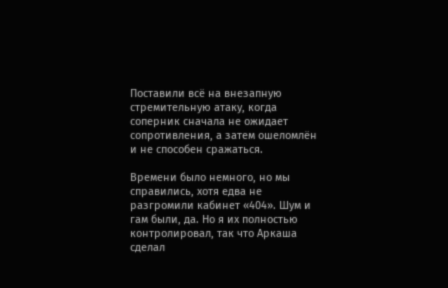Поставили всё на внезапную стремительную атаку, когда соперник сначала не ожидает сопротивления, а затем ошеломлён и не способен сражаться.

Времени было немного, но мы справились, хотя едва не разгромили кабинет «404». Шум и гам были, да. Но я их полностью контролировал, так что Аркаша сделал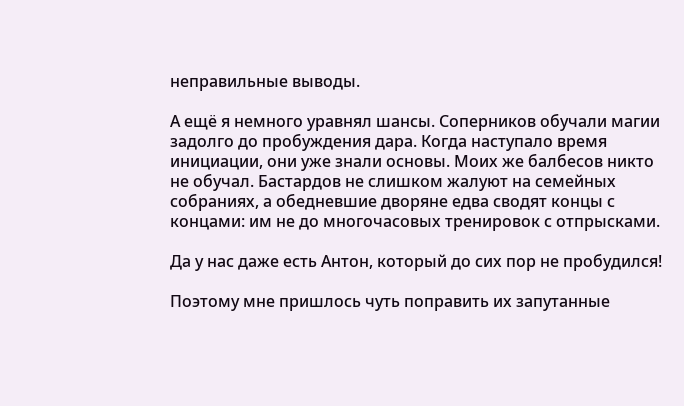неправильные выводы.

А ещё я немного уравнял шансы. Соперников обучали магии задолго до пробуждения дара. Когда наступало время инициации, они уже знали основы. Моих же балбесов никто не обучал. Бастардов не слишком жалуют на семейных собраниях, а обедневшие дворяне едва сводят концы с концами: им не до многочасовых тренировок с отпрысками.

Да у нас даже есть Антон, который до сих пор не пробудился!

Поэтому мне пришлось чуть поправить их запутанные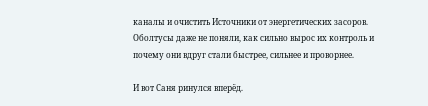каналы и очистить Источники от энергетических засоров. Оболтусы даже не поняли, как сильно вырос их контроль и почему они вдруг стали быстрее, сильнее и проворнее.

И вот Саня ринулся вперёд.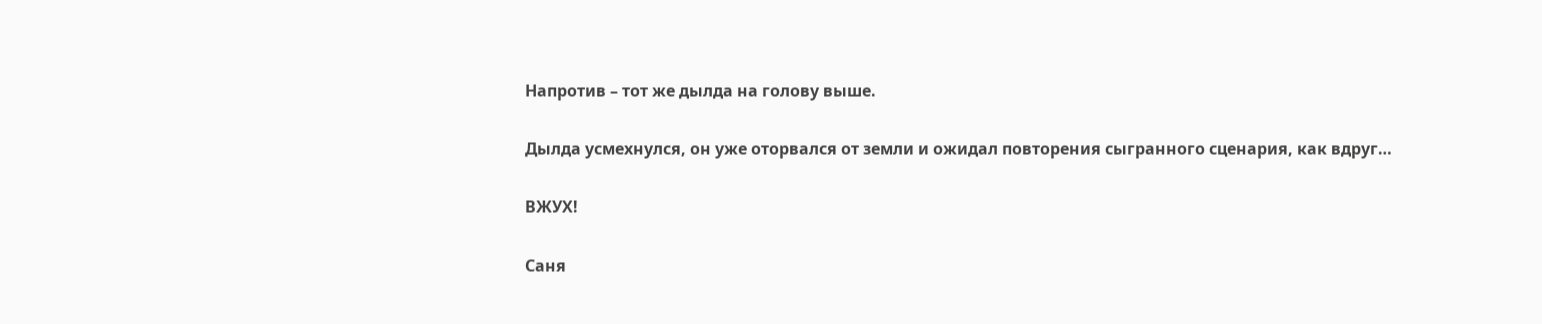Напротив – тот же дылда на голову выше.

Дылда усмехнулся, он уже оторвался от земли и ожидал повторения сыгранного сценария, как вдруг…

ВЖУХ!

Саня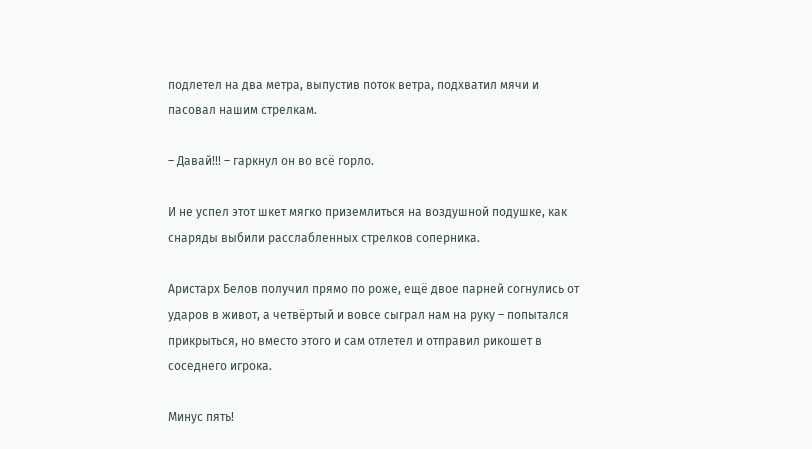подлетел на два метра, выпустив поток ветра, подхватил мячи и пасовал нашим стрелкам.

– Давай!!! – гаркнул он во всё горло.

И не успел этот шкет мягко приземлиться на воздушной подушке, как снаряды выбили расслабленных стрелков соперника.

Аристарх Белов получил прямо по роже, ещё двое парней согнулись от ударов в живот, а четвёртый и вовсе сыграл нам на руку – попытался прикрыться, но вместо этого и сам отлетел и отправил рикошет в соседнего игрока.

Минус пять!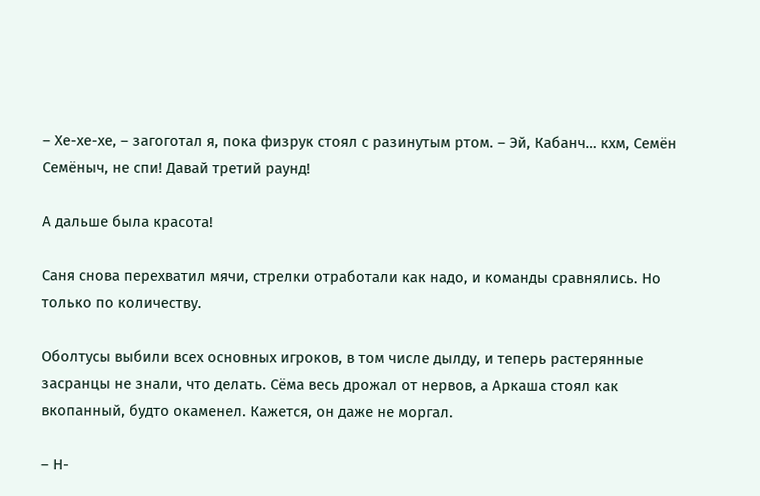– Хе-хе-хе, – загоготал я, пока физрук стоял с разинутым ртом. – Эй, Кабанч… кхм, Семён Семёныч, не спи! Давай третий раунд!

А дальше была красота!

Саня снова перехватил мячи, стрелки отработали как надо, и команды сравнялись. Но только по количеству.

Оболтусы выбили всех основных игроков, в том числе дылду, и теперь растерянные засранцы не знали, что делать. Сёма весь дрожал от нервов, а Аркаша стоял как вкопанный, будто окаменел. Кажется, он даже не моргал.

– Н-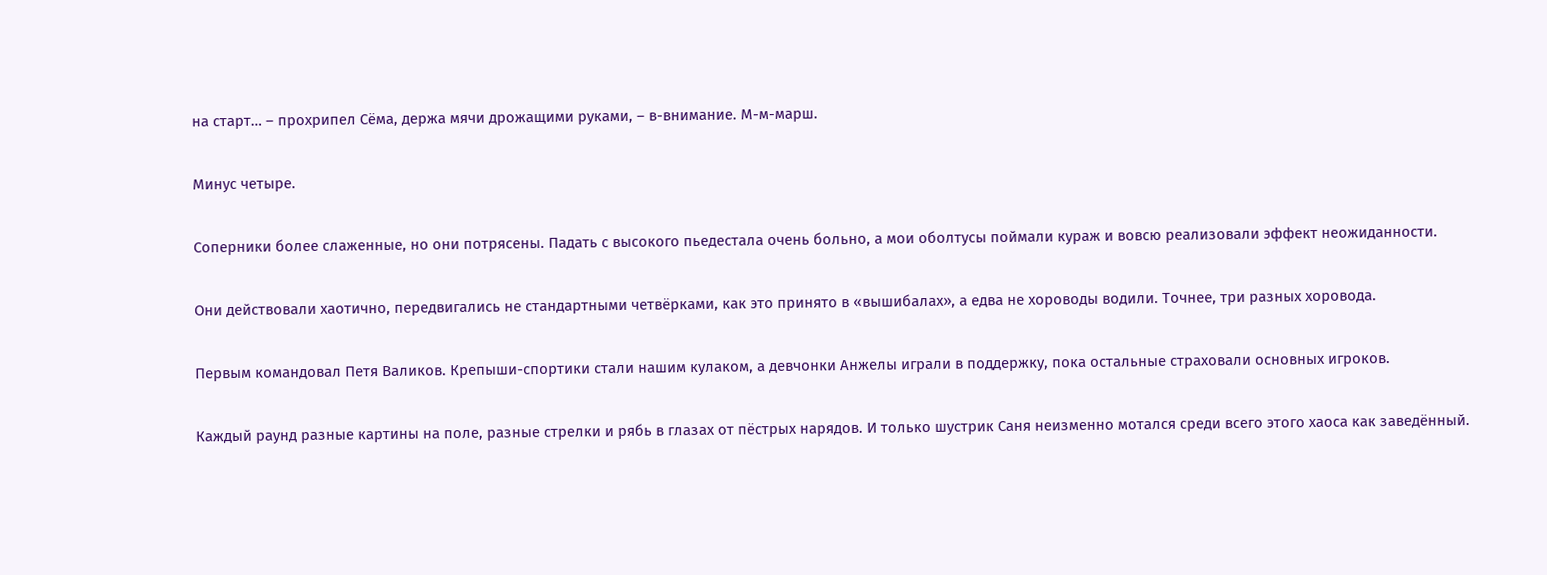на старт… – прохрипел Сёма, держа мячи дрожащими руками, – в-внимание. М-м-марш.

Минус четыре.

Соперники более слаженные, но они потрясены. Падать с высокого пьедестала очень больно, а мои оболтусы поймали кураж и вовсю реализовали эффект неожиданности.

Они действовали хаотично, передвигались не стандартными четвёрками, как это принято в «вышибалах», а едва не хороводы водили. Точнее, три разных хоровода.

Первым командовал Петя Валиков. Крепыши-спортики стали нашим кулаком, а девчонки Анжелы играли в поддержку, пока остальные страховали основных игроков.

Каждый раунд разные картины на поле, разные стрелки и рябь в глазах от пёстрых нарядов. И только шустрик Саня неизменно мотался среди всего этого хаоса как заведённый.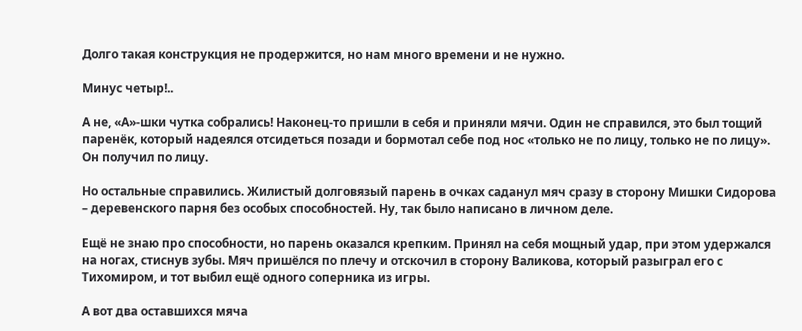Долго такая конструкция не продержится, но нам много времени и не нужно.

Минус четыр!..

А не, «А»-шки чутка собрались! Наконец-то пришли в себя и приняли мячи. Один не справился, это был тощий паренёк, который надеялся отсидеться позади и бормотал себе под нос «только не по лицу, только не по лицу». Он получил по лицу.

Но остальные справились. Жилистый долговязый парень в очках саданул мяч сразу в сторону Мишки Сидорова – деревенского парня без особых способностей. Ну, так было написано в личном деле.

Ещё не знаю про способности, но парень оказался крепким. Принял на себя мощный удар, при этом удержался на ногах, стиснув зубы. Мяч пришёлся по плечу и отскочил в сторону Валикова, который разыграл его с Тихомиром, и тот выбил ещё одного соперника из игры.

А вот два оставшихся мяча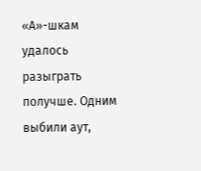«А»-шкам удалось разыграть получше. Одним выбили аут,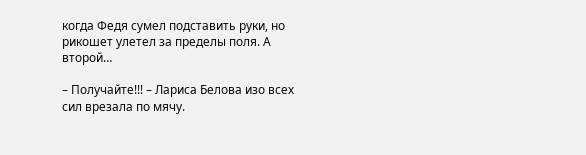когда Федя сумел подставить руки, но рикошет улетел за пределы поля. А второй…

– Получайте!!! – Лариса Белова изо всех сил врезала по мячу.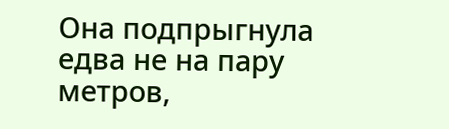Она подпрыгнула едва не на пару метров,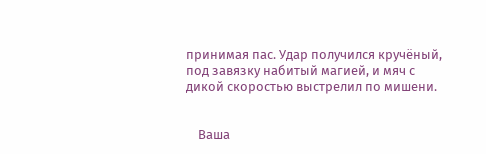принимая пас. Удар получился кручёный, под завязку набитый магией, и мяч с дикой скоростью выстрелил по мишени.


    Ваша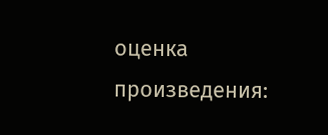оценка произведения: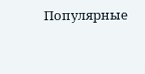Популярные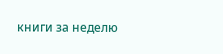книги за неделю